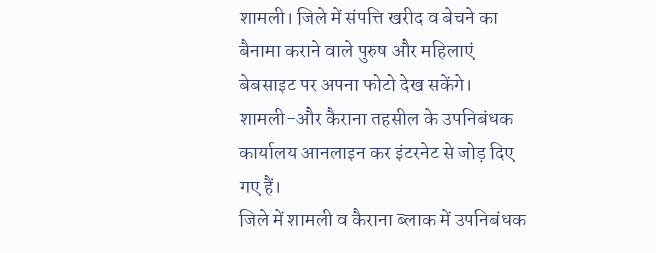शामली। जिले में संपत्ति खरीद व बेचने का बैनामा कराने वाले पुरुष और महिलाएं बेबसाइट पर अपना फोटो देख सकेंगे। शामली-और कैराना तहसील के उपनिबंधक कार्यालय आनलाइन कर इंटरनेट से जोड़ दिए गए हैं।
जिले में शामली व कैराना ब्लाक में उपनिबंधक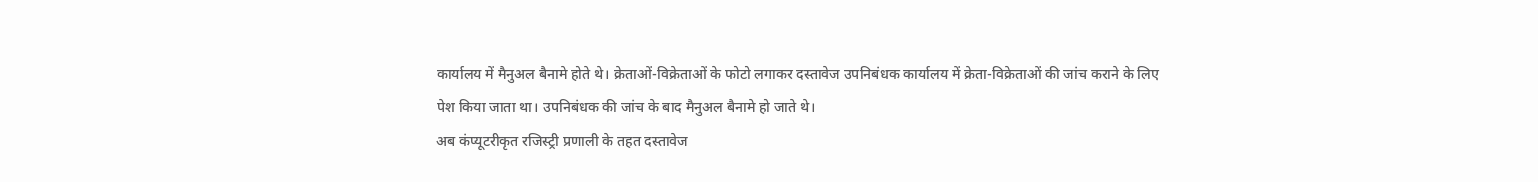कार्यालय में मैनुअल बैनामे होते थे। क्रेताओं-विक्रेताओं के फोटो लगाकर दस्तावेज उपनिबंधक कार्यालय में क्रेता-विक्रेताओं की जांच कराने के लिए पेश किया जाता था। उपनिबंधक की जांच के बाद मैनुअल बैनामे हो जाते थे।
अब कंप्यूटरीकृत रजिस्ट्री प्रणाली के तहत दस्तावेज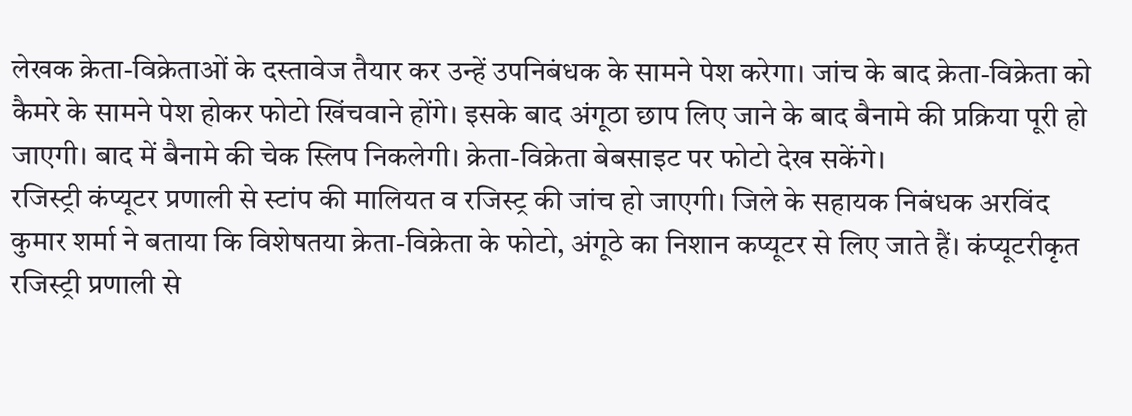लेखक क्रेता-विक्रेताओं के दस्तावेज तैयार कर उन्हें उपनिबंधक के सामने पेश करेगा। जांच के बाद क्रेता-विक्रेता को कैमरे के सामने पेश होकर फोटो खिंचवाने होंगे। इसके बाद अंगूठा छाप लिए जाने के बाद बैनामे की प्रक्रिया पूरी हो जाएगी। बाद में बैनामे की चेक स्लिप निकलेगी। क्रेता-विक्रेता बेबसाइट पर फोटो देख सकेंगे।
रजिस्ट्री कंप्यूटर प्रणाली से स्टांप की मालियत व रजिस्ट्र की जांच हो जाएगी। जिले के सहायक निबंधक अरविंद कुमार शर्मा ने बताया कि विशेषतया क्रेता-विक्रेता के फोटो, अंगूठे का निशान कप्यूटर से लिए जाते हैं। कंप्यूटरीकृत रजिस्ट्री प्रणाली से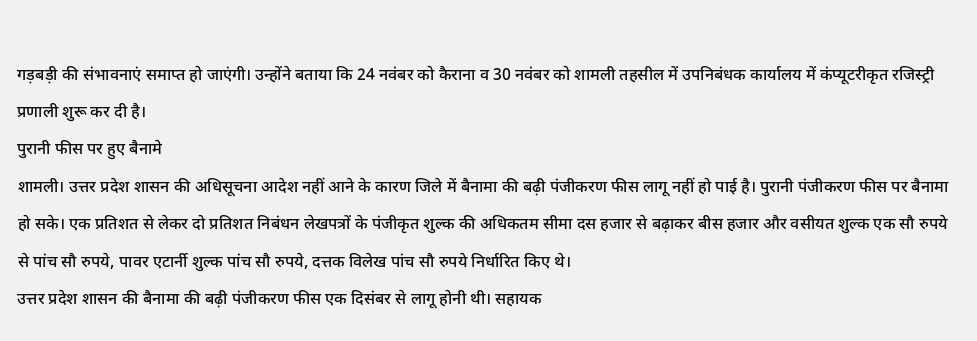गड़बड़ी की संभावनाएं समाप्त हो जाएंगी। उन्होंने बताया कि 24 नवंबर को कैराना व 30 नवंबर को शामली तहसील में उपनिबंधक कार्यालय में कंप्यूटरीकृत रजिस्ट्री प्रणाली शुरू कर दी है।
पुरानी फीस पर हुए बैनामे
शामली। उत्तर प्रदेश शासन की अधिसूचना आदेश नहीं आने के कारण जिले में बैनामा की बढ़ी पंजीकरण फीस लागू नहीं हो पाई है। पुरानी पंजीकरण फीस पर बैनामा हो सके। एक प्रतिशत से लेकर दो प्रतिशत निबंधन लेखपत्रों के पंजीकृत शुल्क की अधिकतम सीमा दस हजार से बढ़ाकर बीस हजार और वसीयत शुल्क एक सौ रुपये से पांच सौ रुपये, पावर एटार्नी शुल्क पांच सौ रुपये, दत्तक विलेख पांच सौ रुपये निर्धारित किए थे।
उत्तर प्रदेश शासन की बैनामा की बढ़ी पंजीकरण फीस एक दिसंबर से लागू होनी थी। सहायक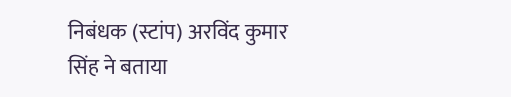निबंधक (स्टांप) अरविंद कुमार सिंह ने बताया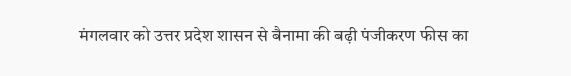मंगलवार को उत्तर प्रदेश शासन से बैनामा की बढ़ी पंजीकरण फीस का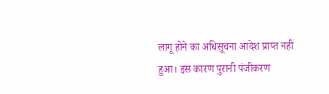लागू होने का अधिसूचना आदेश प्राप्त नहीं हुआ। इस कारण पुरानी पंजीकरण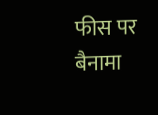फीस पर बैनामा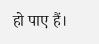हो पाए हैं।